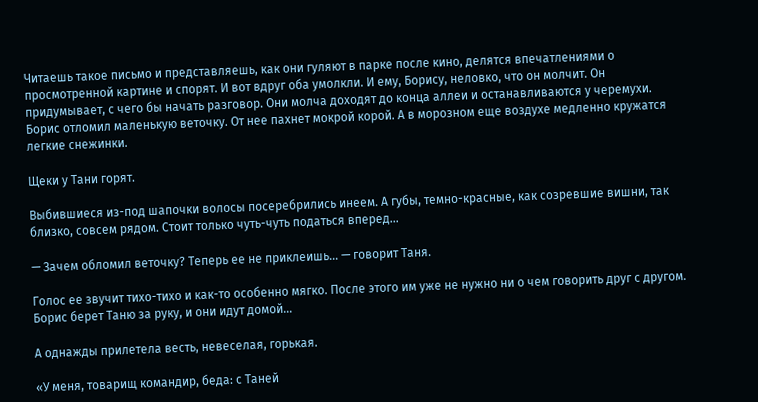Читаешь такое письмо и представляешь, как они гуляют в парке после кино, делятся впечатлениями о просмотренной картине и спорят. И вот вдруг оба умолкли. И ему, Борису, неловко, что он молчит. Он придумывает, с чего бы начать разговор. Они молча доходят до конца аллеи и останавливаются у черемухи. Борис отломил маленькую веточку. От нее пахнет мокрой корой. А в морозном еще воздухе медленно кружатся легкие снежинки.

Щеки у Тани горят.

Выбившиеся из-под шапочки волосы посеребрились инеем. А губы, темно-красные, как созревшие вишни, так близко, совсем рядом. Стоит только чуть-чуть податься вперед...

— Зачем обломил веточку? Теперь ее не приклеишь... — говорит Таня.

Голос ее звучит тихо-тихо и как-то особенно мягко. После этого им уже не нужно ни о чем говорить друг с другом. Борис берет Таню за руку, и они идут домой...

А однажды прилетела весть, невеселая, горькая.

«У меня, товарищ командир, беда: с Таней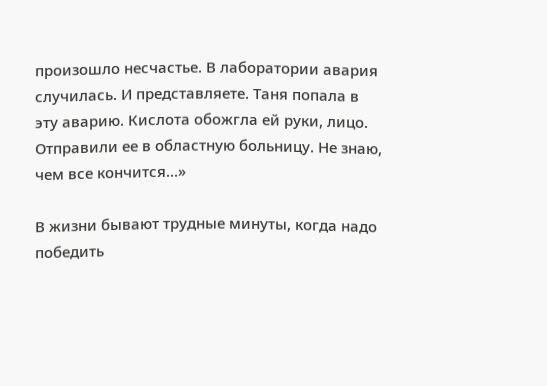произошло несчастье. В лаборатории авария случилась. И представляете. Таня попала в эту аварию. Кислота обожгла ей руки, лицо. Отправили ее в областную больницу. Не знаю, чем все кончится...»

В жизни бывают трудные минуты, когда надо победить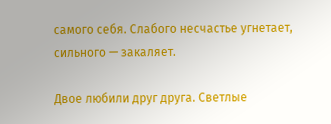самого себя. Слабого несчастье угнетает, сильного — закаляет.

Двое любили друг друга. Светлые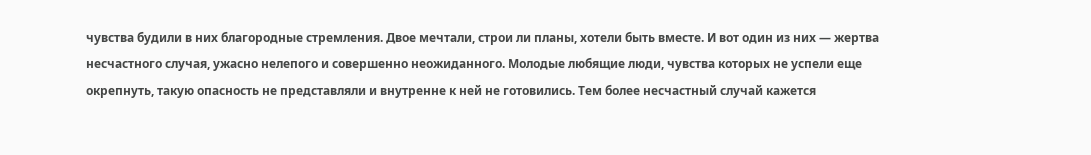чувства будили в них благородные стремления. Двое мечтали, строи ли планы, хотели быть вместе. И вот один из них — жертва несчастного случая, ужасно нелепого и совершенно неожиданного. Молодые любящие люди, чувства которых не успели еще окрепнуть, такую опасность не представляли и внутренне к ней не готовились. Тем более несчастный случай кажется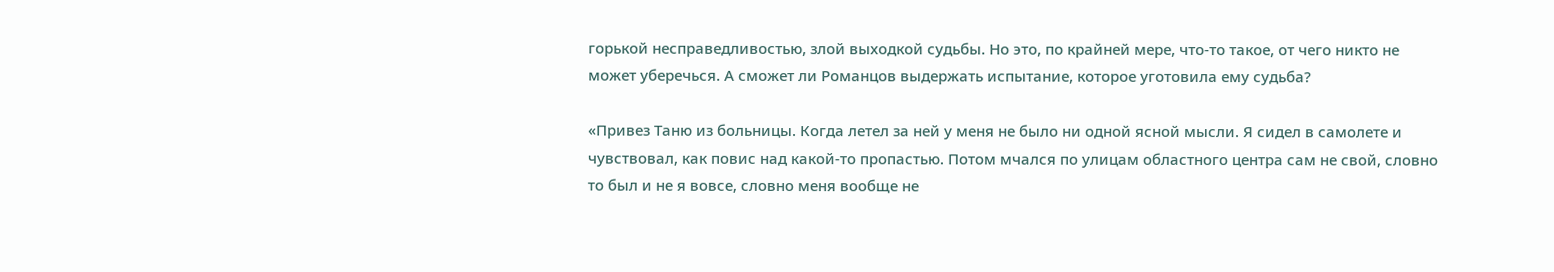горькой несправедливостью, злой выходкой судьбы. Но это, по крайней мере, что-то такое, от чего никто не может уберечься. А сможет ли Романцов выдержать испытание, которое уготовила ему судьба?

«Привез Таню из больницы. Когда летел за ней у меня не было ни одной ясной мысли. Я сидел в самолете и чувствовал, как повис над какой-то пропастью. Потом мчался по улицам областного центра сам не свой, словно то был и не я вовсе, словно меня вообще не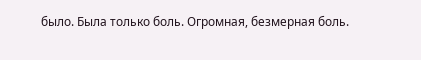было. Была только боль. Огромная, безмерная боль.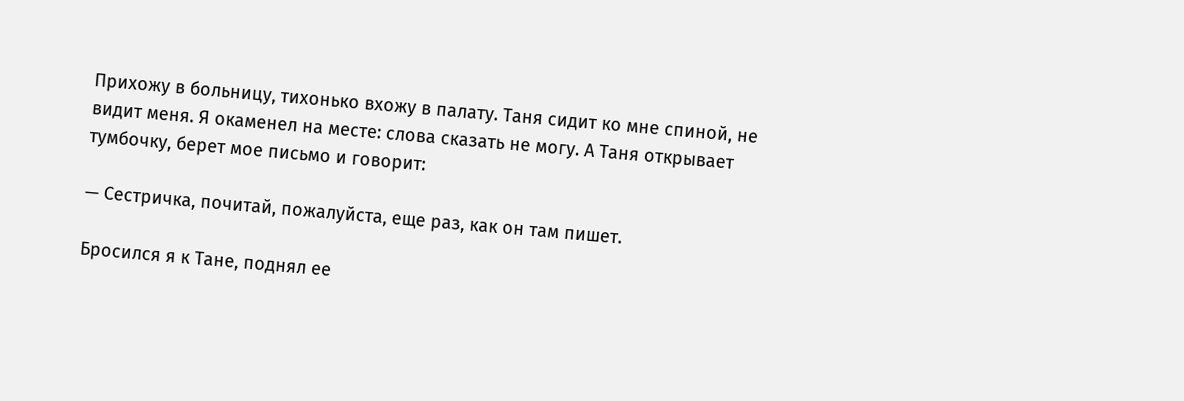Прихожу в больницу, тихонько вхожу в палату. Таня сидит ко мне спиной, не видит меня. Я окаменел на месте: слова сказать не могу. А Таня открывает тумбочку, берет мое письмо и говорит:

— Сестричка, почитай, пожалуйста, еще раз, как он там пишет.

Бросился я к Тане, поднял ее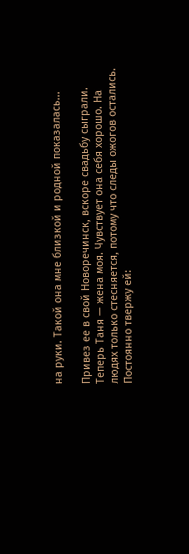на руки. Такой она мне близкой и родной показалась...

Привез ее в свой Новоречинск, вскоре свадьбу сыграли. Теперь Таня — жена моя. Чувствует она себя хорошо. На людях только стесняется, потому что следы ожогов остались. Постоянно твержу ей: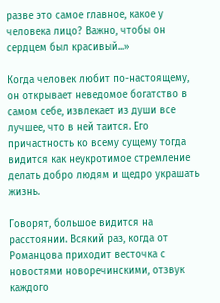разве это самое главное, какое у человека лицо? Важно, чтобы он сердцем был красивый...»

Когда человек любит по-настоящему, он открывает неведомое богатство в самом себе, извлекает из души все лучшее, что в ней таится. Его причастность ко всему сущему тогда видится как неукротимое стремление делать добро людям и щедро украшать жизнь.

Говорят, большое видится на расстоянии. Всякий раз, когда от Романцова приходит весточка с новостями новоречинскими, отзвук каждого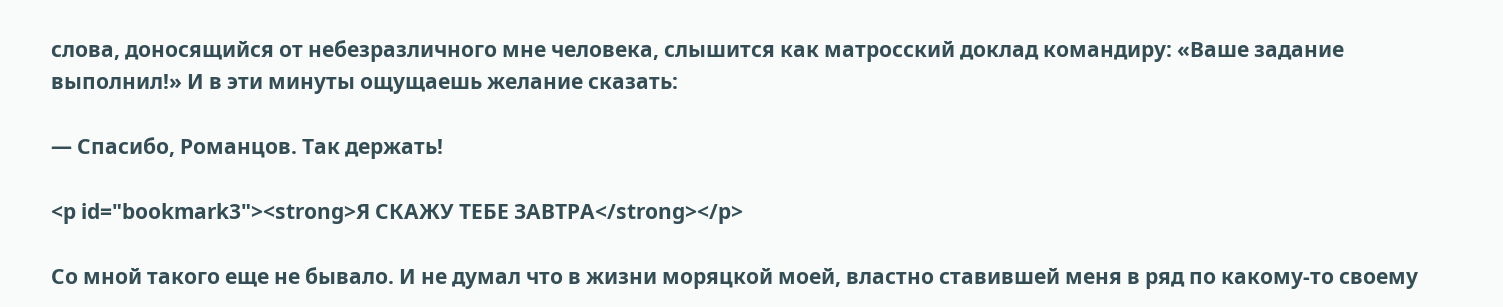слова, доносящийся от небезразличного мне человека, слышится как матросский доклад командиру: «Ваше задание выполнил!» И в эти минуты ощущаешь желание сказать:

— Спасибо, Романцов. Так держать!

<p id="bookmark3"><strong>Я СКАЖУ ТЕБЕ ЗАВТРА</strong></p>

Со мной такого еще не бывало. И не думал что в жизни моряцкой моей, властно ставившей меня в ряд по какому-то своему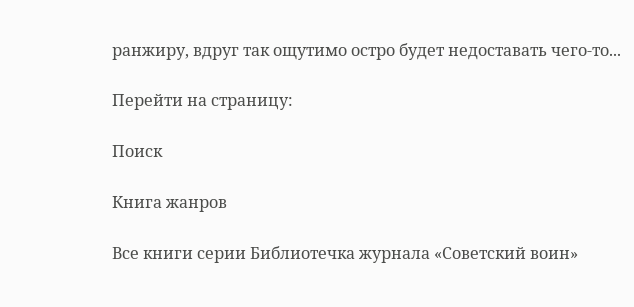ранжиру, вдруг так ощутимо остро будет недоставать чего-то...

Перейти на страницу:

Поиск

Книга жанров

Все книги серии Библиотечка журнала «Советский воин»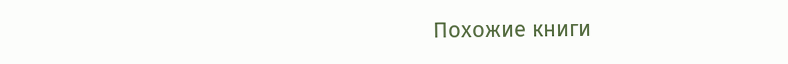Похожие книги